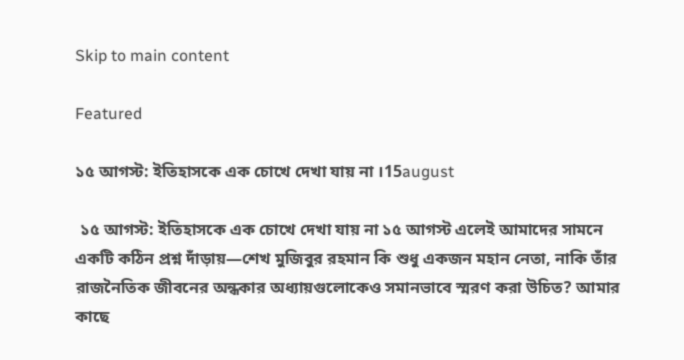Skip to main content

Featured

১৫ আগস্ট: ইতিহাসকে এক চোখে দেখা যায় না ।15august

 ১৫ আগস্ট: ইতিহাসকে এক চোখে দেখা যায় না ১৫ আগস্ট এলেই আমাদের সামনে একটি কঠিন প্রশ্ন দাঁড়ায়—শেখ মুজিবুর রহমান কি শুধু একজন মহান নেতা, নাকি তাঁর রাজনৈতিক জীবনের অন্ধকার অধ্যায়গুলোকেও সমানভাবে স্মরণ করা উচিত? আমার কাছে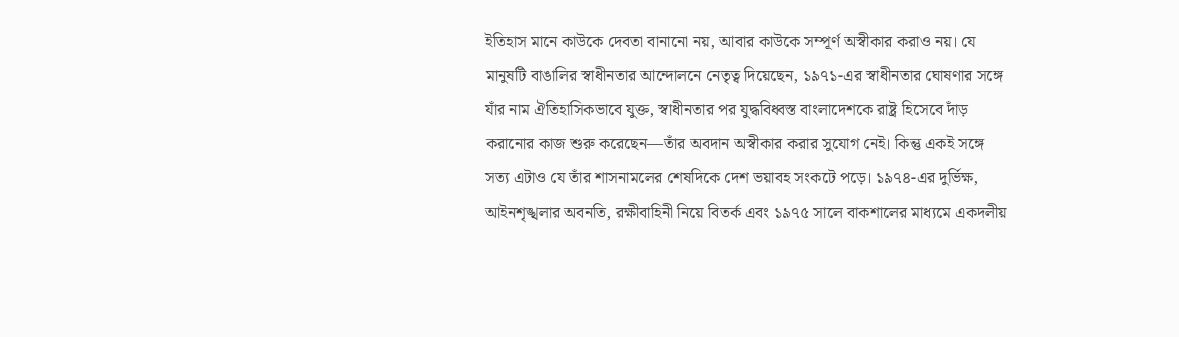ইতিহাস মানে কাউকে দেবতা বানানো নয়, আবার কাউকে সম্পূর্ণ অস্বীকার করাও নয়। যে মানুষটি বাঙালির স্বাধীনতার আন্দোলনে নেতৃত্ব দিয়েছেন, ১৯৭১-এর স্বাধীনতার ঘোষণার সঙ্গে যাঁর নাম ঐতিহাসিকভাবে যুক্ত, স্বাধীনতার পর যুদ্ধবিধ্বস্ত বাংলাদেশকে রাষ্ট্র হিসেবে দাঁড় করানোর কাজ শুরু করেছেন—তাঁর অবদান অস্বীকার করার সুযোগ নেই। কিন্তু একই সঙ্গে সত্য এটাও যে তাঁর শাসনামলের শেষদিকে দেশ ভয়াবহ সংকটে পড়ে। ১৯৭৪-এর দুর্ভিক্ষ, আইনশৃঙ্খলার অবনতি, রক্ষীবাহিনী নিয়ে বিতর্ক এবং ১৯৭৫ সালে বাকশালের মাধ্যমে একদলীয়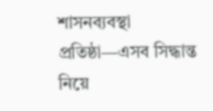শাসনব্যবস্থা প্রতিষ্ঠা—এসব সিদ্ধান্ত নিয়ে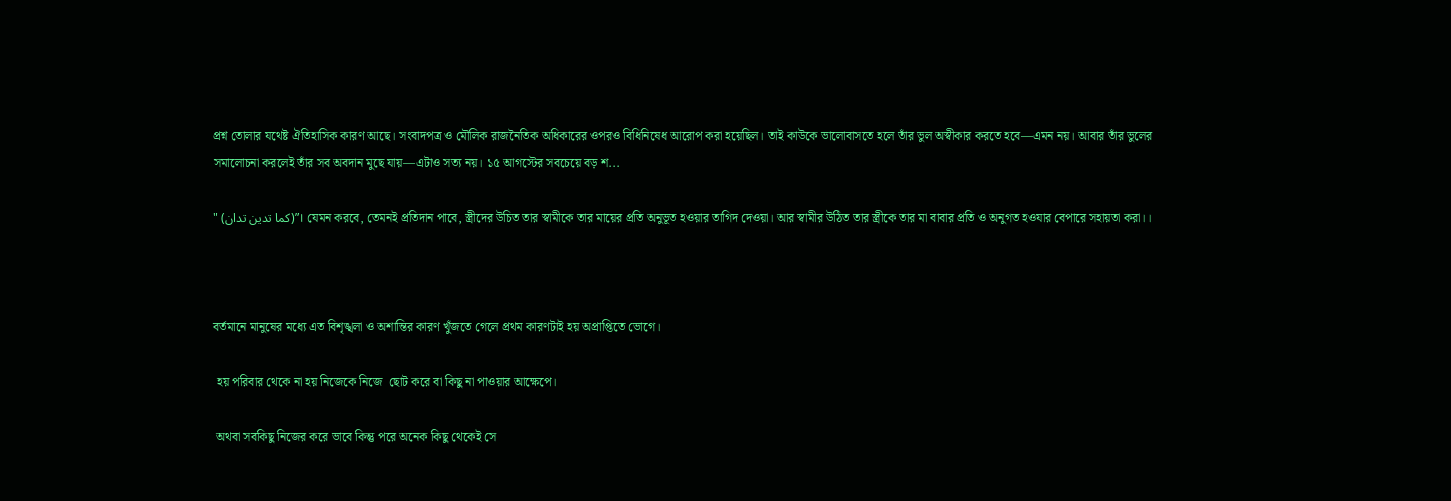প্রশ্ন তোলার যথেষ্ট ঐতিহাসিক কারণ আছে। সংবাদপত্র ও মৌলিক রাজনৈতিক অধিকারের ওপরও বিধিনিষেধ আরোপ করা হয়েছিল। তাই কাউকে ভালোবাসতে হলে তাঁর ভুল অস্বীকার করতে হবে—এমন নয়। আবার তাঁর ভুলের সমালোচনা করলেই তাঁর সব অবদান মুছে যায়—এটাও সত্য নয়। ১৫ আগস্টের সবচেয়ে বড় শ...

" (كما تدين تدان)”। যেমন করবে, তেমনই প্রতিদান পাবে, স্ত্রীদের উচিত তার স্বামীকে তার মায়ের প্রতি অনুভূত হওয়ার তাগিদ দেওয়া। আর স্বামীর উঠিত তার স্ত্রীকে তার মা বাবার প্রতি ও অনুগত হওযার বেপারে সহায়তা করা।।



বর্তমানে মানুষের মধ্যে এত বিশৃঙ্খলা ও অশান্তির কারণ খুঁজতে গেলে প্রথম কারণটাই হয় অপ্রাপ্তিতে ভোগে।

 হয় পরিবার থেকে না হয় নিজেকে নিজে  ছোট করে বা কিছু না পাওয়ার আক্ষেপে।

 অথবা সবকিছু নিজের করে ভাবে কিন্তু পরে অনেক কিছু থেকেই সে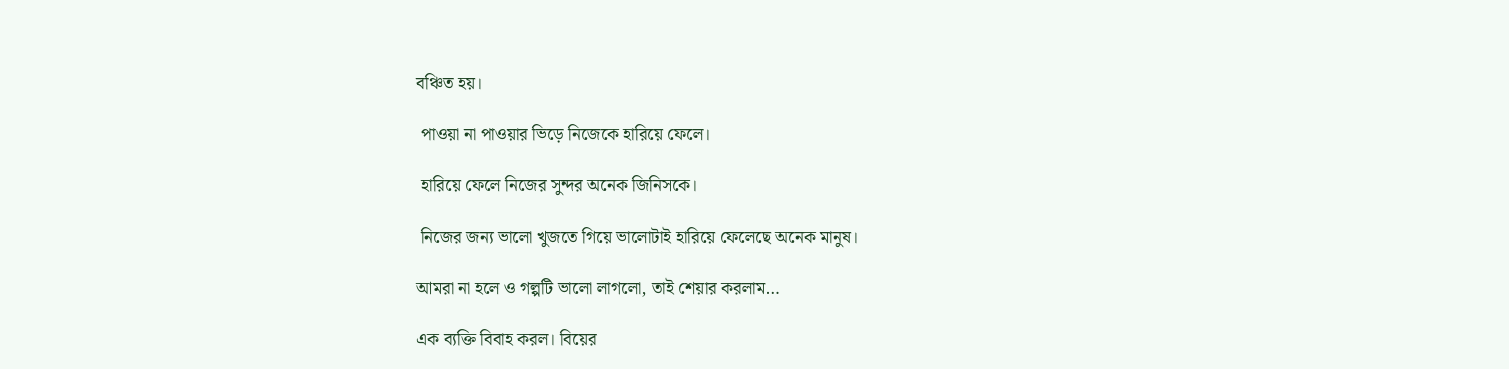বঞ্চিত হয়।

 পাওয়া না পাওয়ার ভিড়ে নিজেকে হারিয়ে ফেলে।

 হারিয়ে ফেলে নিজের সুন্দর অনেক জিনিসকে।

 নিজের জন্য ভালো খুজতে গিয়ে ভালোটাই হারিয়ে ফেলেছে অনেক মানুষ।

আমরা না হলে ও গল্পটি ভালো লাগলো, তাই শেয়ার করলাম…

এক ব্যক্তি বিবাহ করল। বিয়ের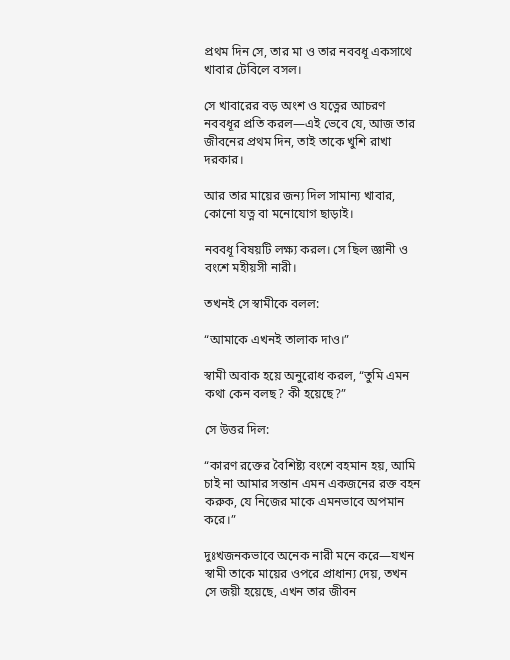প্রথম দিন সে, তার মা ও তার নববধূ একসাথে খাবার টেবিলে বসল।

সে খাবারের বড় অংশ ও যত্নের আচরণ নববধূর প্রতি করল—এই ভেবে যে, আজ তার জীবনের প্রথম দিন, তাই তাকে খুশি রাখা দরকার।

আর তার মায়ের জন্য দিল সামান্য খাবার, কোনো যত্ন বা মনোযোগ ছাড়াই।

নববধূ বিষয়টি লক্ষ্য করল। সে ছিল জ্ঞানী ও বংশে মহীয়সী নারী।

তখনই সে স্বামীকে বলল:

“আমাকে এখনই তালাক দাও।”

স্বামী অবাক হয়ে অনুরোধ করল, “তুমি এমন কথা কেন বলছ? কী হয়েছে?”

সে উত্তর দিল:

“কারণ রক্তের বৈশিষ্ট্য বংশে বহমান হয়, আমি চাই না আমার সন্তান এমন একজনের রক্ত বহন করুক, যে নিজের মাকে এমনভাবে অপমান করে।”

দুঃখজনকভাবে অনেক নারী মনে করে—যখন স্বামী তাকে মায়ের ওপরে প্রাধান্য দেয়, তখন সে জয়ী হয়েছে, এখন তার জীবন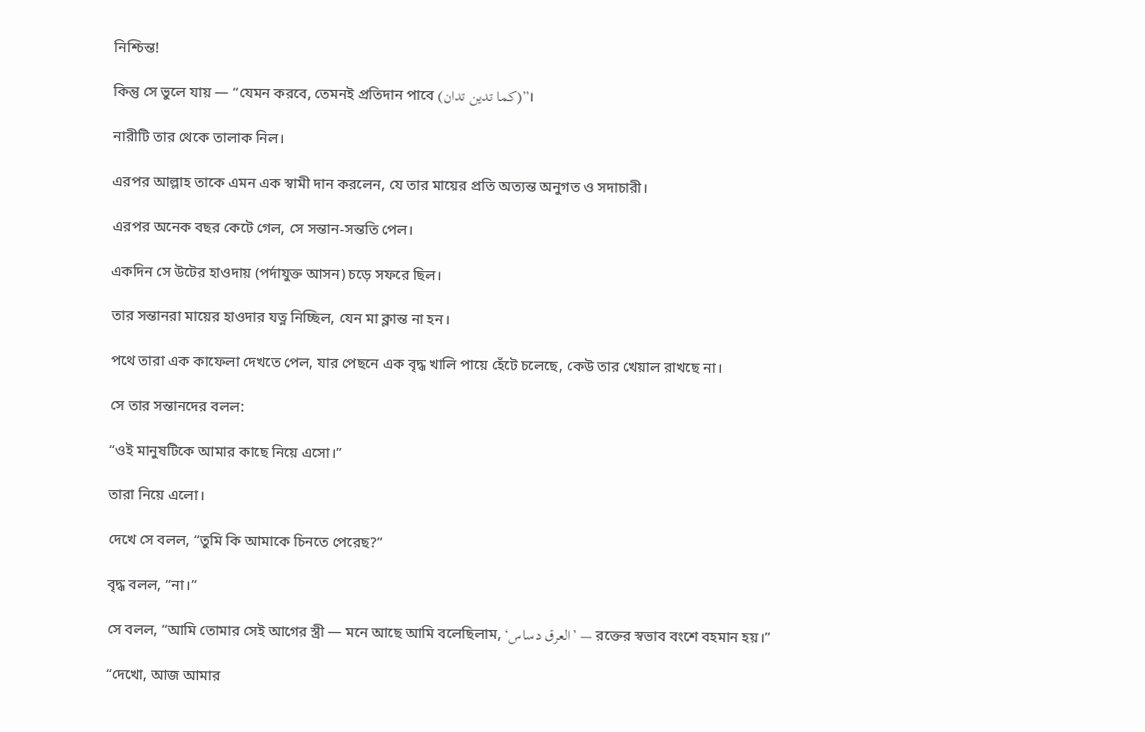নিশ্চিন্ত!

কিন্তু সে ভুলে যায় — “যেমন করবে, তেমনই প্রতিদান পাবে (كما تدين تدان)”।

নারীটি তার থেকে তালাক নিল।

এরপর আল্লাহ তাকে এমন এক স্বামী দান করলেন, যে তার মায়ের প্রতি অত্যন্ত অনুগত ও সদাচারী।

এরপর অনেক বছর কেটে গেল, সে সন্তান-সন্ততি পেল।

একদিন সে উটের হাওদায় (পর্দাযুক্ত আসন) চড়ে সফরে ছিল।

তার সন্তানরা মায়ের হাওদার যত্ন নিচ্ছিল, যেন মা ক্লান্ত না হন।

পথে তারা এক কাফেলা দেখতে পেল, যার পেছনে এক বৃদ্ধ খালি পায়ে হেঁটে চলেছে, কেউ তার খেয়াল রাখছে না।

সে তার সন্তানদের বলল:

“ওই মানুষটিকে আমার কাছে নিয়ে এসো।”

তারা নিয়ে এলো।

দেখে সে বলল, “তুমি কি আমাকে চিনতে পেরেছ?”

বৃদ্ধ বলল, “না।”

সে বলল, “আমি তোমার সেই আগের স্ত্রী — মনে আছে আমি বলেছিলাম, ‘العرق دساس’ — রক্তের স্বভাব বংশে বহমান হয়।”

“দেখো, আজ আমার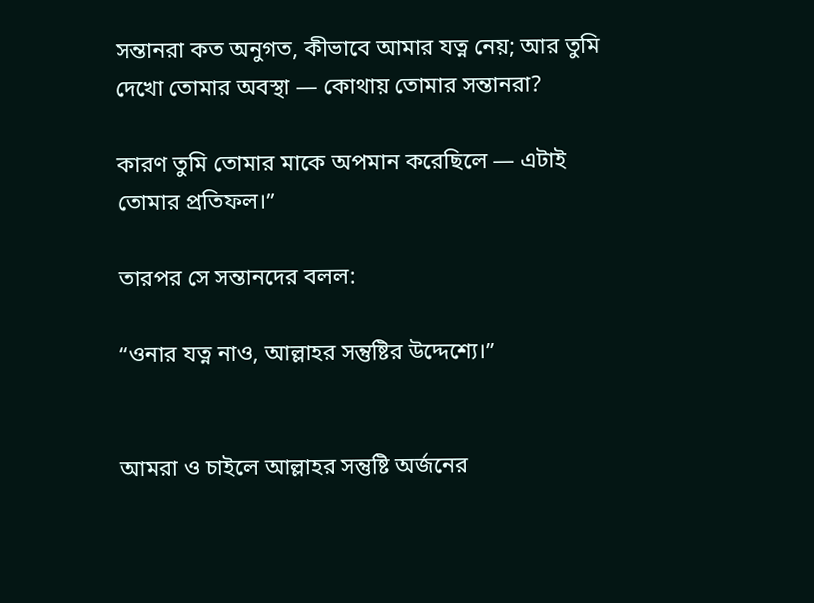সন্তানরা কত অনুগত, কীভাবে আমার যত্ন নেয়; আর তুমি দেখো তোমার অবস্থা — কোথায় তোমার সন্তানরা?

কারণ তুমি তোমার মাকে অপমান করেছিলে — এটাই তোমার প্রতিফল।”

তারপর সে সন্তানদের বলল:

“ওনার যত্ন নাও, আল্লাহর সন্তুষ্টির উদ্দেশ্যে।”


আমরা ও চাইলে আল্লাহর সন্তুষ্টি অর্জনের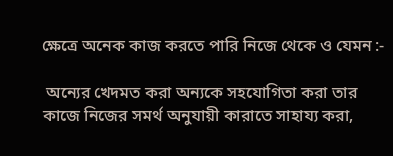ক্ষেত্রে অনেক কাজ করতে পারি নিজে থেকে ও যেমন :-

 অন্যের খেদমত করা অন্যকে সহযোগিতা করা তার কাজে নিজের সমর্থ অনুযায়ী কারাতে সাহায্য করা,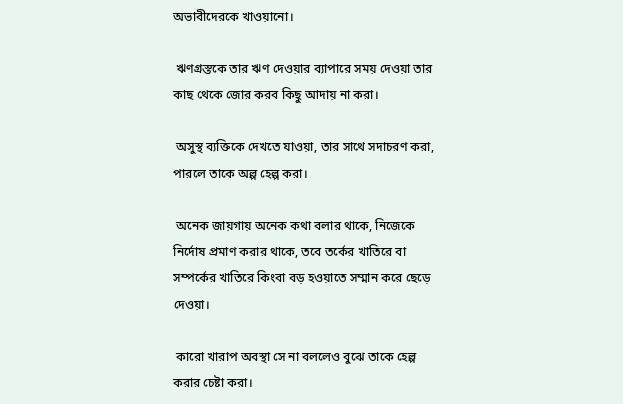অভাবীদেরকে খাওয়ানো।

 ঋণগ্রস্তকে তার ঋণ দেওয়ার ব্যাপারে সময় দেওয়া তার কাছ থেকে জোর করব কিছু আদায় না করা।

 অসুস্থ ব্যক্তিকে দেখতে যাওয়া, তার সাথে সদাচরণ করা, পারলে তাকে অল্প হেল্প করা।

 অনেক জায়গায় অনেক কথা বলার থাকে, নিজেকে নির্দোষ প্রমাণ করার থাকে, তবে তর্কের খাতিরে বা সম্পর্কের খাতিরে কিংবা বড় হওয়াতে সম্মান করে ছেড়ে দেওয়া।

 কারো খারাপ অবস্থা সে না বললেও বুঝে তাকে হেল্প করার চেষ্টা করা।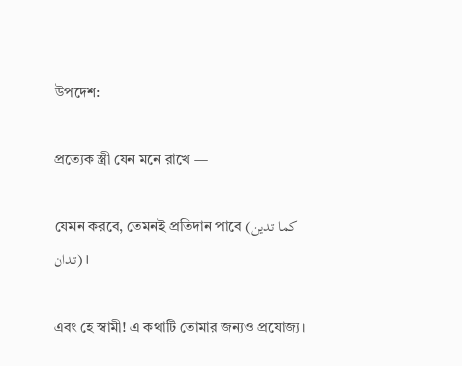উপদেশ:

প্রত্যেক স্ত্রী যেন মনে রাখে —

যেমন করবে, তেমনই প্রতিদান পাবে (كما تدين تدان)।

এবং হে স্বামী! এ কথাটি তোমার জন্যও প্রযোজ্য।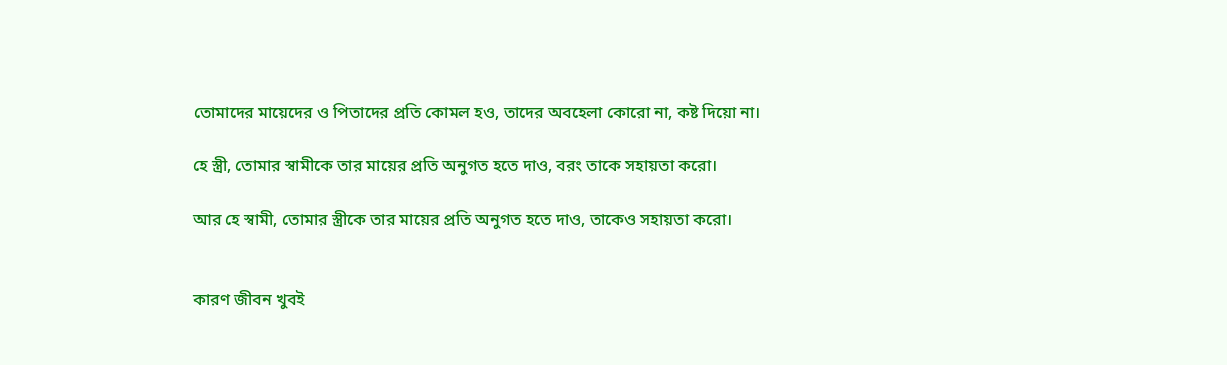তোমাদের মায়েদের ও পিতাদের প্রতি কোমল হও, তাদের অবহেলা কোরো না, কষ্ট দিয়ো না।

হে স্ত্রী, তোমার স্বামীকে তার মায়ের প্রতি অনুগত হতে দাও, বরং তাকে সহায়তা করো।

আর হে স্বামী, তোমার স্ত্রীকে তার মায়ের প্রতি অনুগত হতে দাও, তাকেও সহায়তা করো।


কারণ জীবন খুবই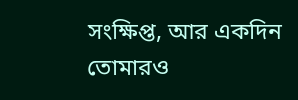সংক্ষিপ্ত, আর একদিন তোমারও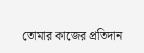তোমার কাজের প্রতিদান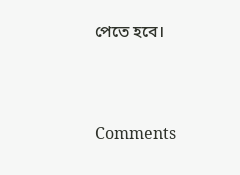পেতে হবে।



Comments